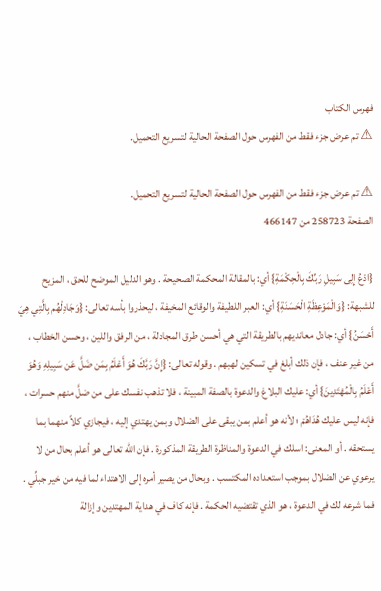فهرس الكتاب
⚠ تم عرض جزء فقط من الفهرس حول الصفحة الحالية لتسريع التحميل.

⚠ تم عرض جزء فقط من الفهرس حول الصفحة الحالية لتسريع التحميل.
الصفحة 258723 من 466147

{ادْعُ إِلِى سَبِيلِ رَبِّكَ بِالْحِكْمَةِ} أي: بالمقالة المحكمة الصحيحة . وهو الدليل الموضح للحق ، المزيح للشبهة: {وَالْمَوْعِظَةِ الْحَسَنَةِ} أي: العبر اللطيفة والوقائع المخيفة ، ليحذروا بأسه تعالى: {وَجَادِلْهُم بِالَّتِي هِيَ أَحْسَنُ} أي: جادل معانديهم بالطريقة التي هي أحسن طرق المجادلة ، من الرفق واللين ، وحسن الخطاب ، من غير عنف ، فإن ذلك أبلغ في تسكين لهبهم . وقوله تعالى: {إِنَّ رَبَّكَ هُوَ أَعْلَمُ بِمَن ضَلَّ عَن سَبِيلِهِ وَهُوَ أَعْلَمُ بِالْمُهْتَدِينَ} أي: عليك البلاغ والدعوة بالصفة المبينة ، فلا تذهب نفسك على من ضلَّ منهم حسرات ، فإنه ليس عليك هُدَاهُمْ ؛ لأنه هو أعلم بمن يبقى على الضلال وبمن يهتدي إليه ، فيجازي كلاً منهما بما يستحقه . أو المعنى: اسلك في الدعوة والمناظرة الطريقة المذكورة . فإن الله تعالى هو أعلم بحال من لا يرعوي عن الضلال بموجب استعداده المكتسب . وبحال من يصير أمره إلى الاهتداء لما فيه من خير جبلِّي . فما شرعه لك في الدعوة ، هو الذي تقتضيه الحكمة . فإنه كاف في هداية المهتدين وإزالة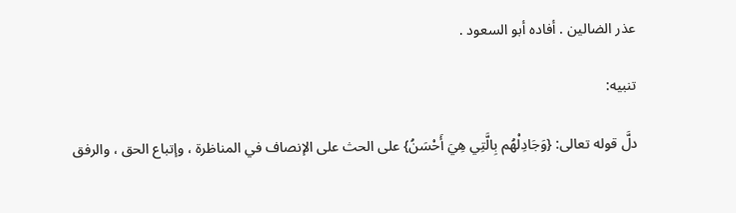عذر الضالين . أفاده أبو السعود .

تنبيه:

دلَّ قوله تعالى: {وَجَادِلْهُم بِالَّتِي هِيَ أَحْسَنُ} على الحث على الإنصاف في المناظرة ، وإتباع الحق ، والرفق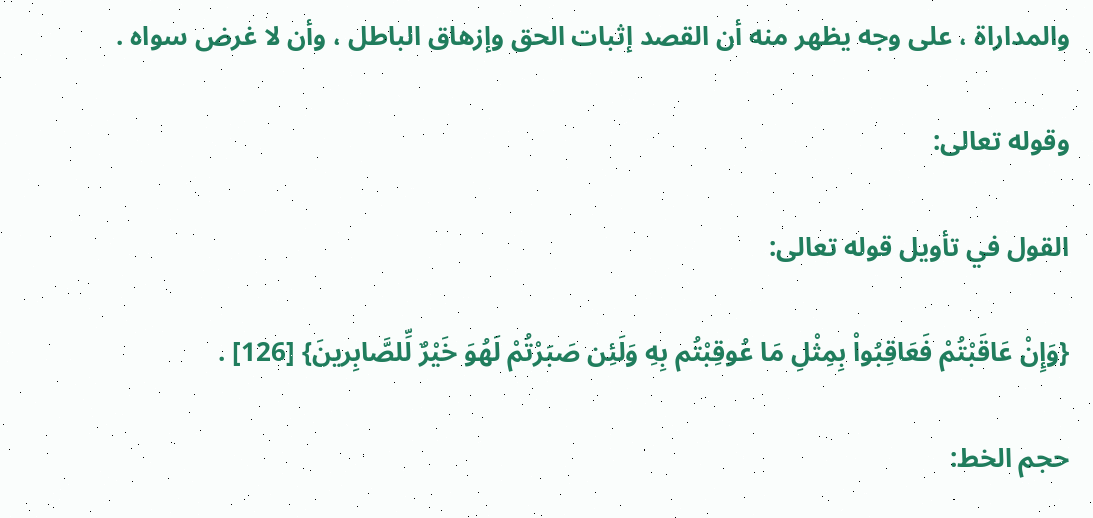والمداراة ، على وجه يظهر منه أن القصد إثبات الحق وإزهاق الباطل ، وأن لا غرض سواه .

وقوله تعالى:

القول في تأويل قوله تعالى:

{وَإِنْ عَاقَبْتُمْ فَعَاقِبُواْ بِمِثْلِ مَا عُوقِبْتُم بِهِ وَلَئِن صَبَرْتُمْ لَهُوَ خَيْرٌ لِّلصَّابِرينَ} [126] .

حجم الخط: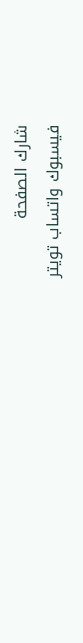شارك الصفحة
فيسبوك واتساب تويتر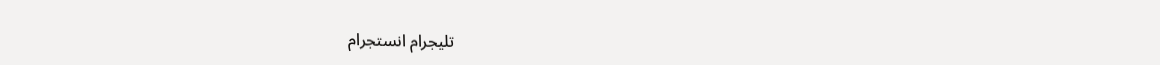تليجرام انستجرام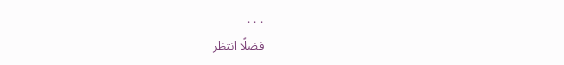. . .
فضلًا انتظر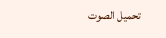تحميل الصوت